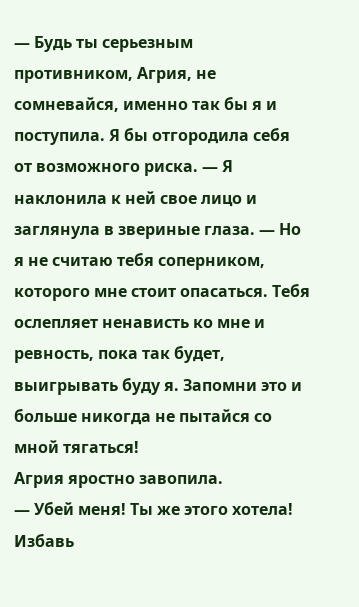― Будь ты серьезным противником, Агрия, не сомневайся, именно так бы я и поступила. Я бы отгородила себя от возможного риска. ― Я наклонила к ней свое лицо и заглянула в звериные глаза. ― Но я не считаю тебя соперником, которого мне стоит опасаться. Тебя ослепляет ненависть ко мне и ревность, пока так будет, выигрывать буду я. Запомни это и больше никогда не пытайся со мной тягаться!
Агрия яростно завопила.
― Убей меня! Ты же этого хотела! Избавь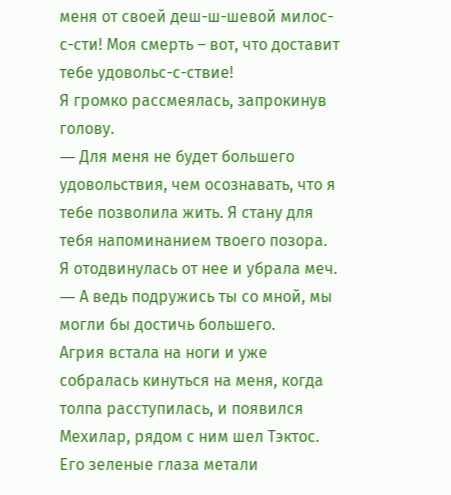меня от своей деш-ш-шевой милос-с-сти! Моя смерть – вот, что доставит тебе удовольс-с-ствие!
Я громко рассмеялась, запрокинув голову.
― Для меня не будет большего удовольствия, чем осознавать, что я тебе позволила жить. Я стану для тебя напоминанием твоего позора.
Я отодвинулась от нее и убрала меч.
― А ведь подружись ты со мной, мы могли бы достичь большего.
Агрия встала на ноги и уже собралась кинуться на меня, когда толпа расступилась, и появился Мехилар, рядом с ним шел Тэктос. Его зеленые глаза метали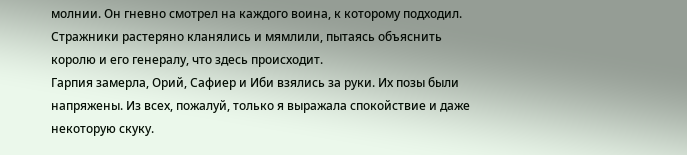молнии. Он гневно смотрел на каждого воина, к которому подходил. Стражники растеряно кланялись и мямлили, пытаясь объяснить королю и его генералу, что здесь происходит.
Гарпия замерла, Орий, Сафиер и Иби взялись за руки. Их позы были напряжены. Из всех, пожалуй, только я выражала спокойствие и даже некоторую скуку.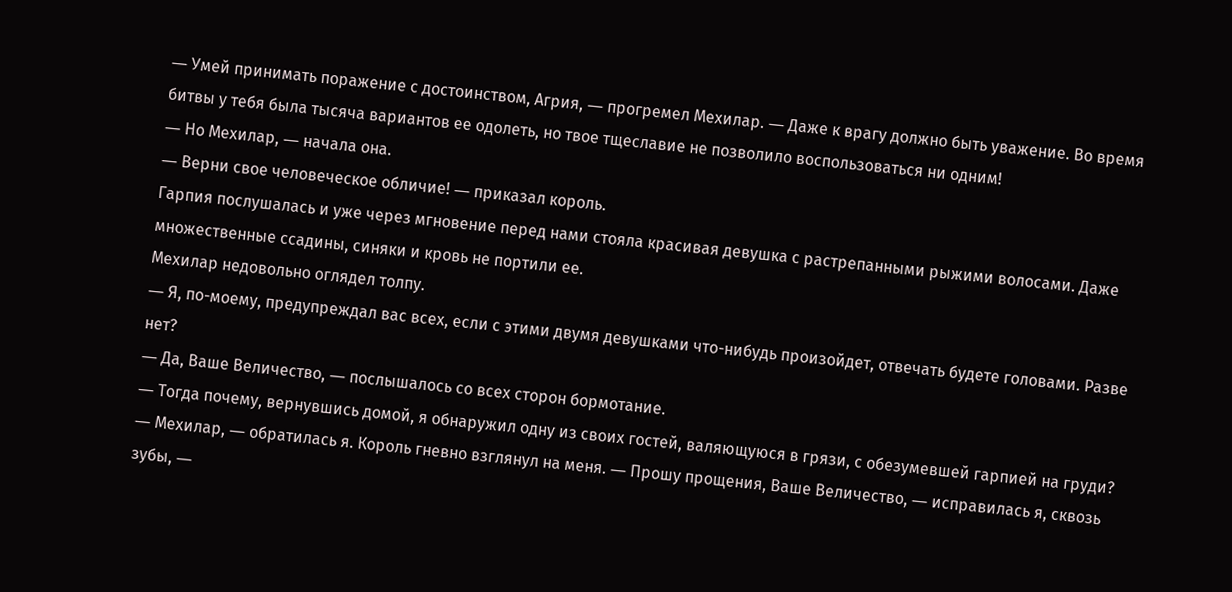― Умей принимать поражение с достоинством, Агрия, ― прогремел Мехилар. ― Даже к врагу должно быть уважение. Во время битвы у тебя была тысяча вариантов ее одолеть, но твое тщеславие не позволило воспользоваться ни одним!
― Но Мехилар, ― начала она.
― Верни свое человеческое обличие! ― приказал король.
Гарпия послушалась и уже через мгновение перед нами стояла красивая девушка с растрепанными рыжими волосами. Даже множественные ссадины, синяки и кровь не портили ее.
Мехилар недовольно оглядел толпу.
― Я, по-моему, предупреждал вас всех, если с этими двумя девушками что-нибудь произойдет, отвечать будете головами. Разве нет?
― Да, Ваше Величество, ― послышалось со всех сторон бормотание.
― Тогда почему, вернувшись домой, я обнаружил одну из своих гостей, валяющуюся в грязи, с обезумевшей гарпией на груди?
― Мехилар, ― обратилась я. Король гневно взглянул на меня. ― Прошу прощения, Ваше Величество, ― исправилась я, сквозь зубы, ―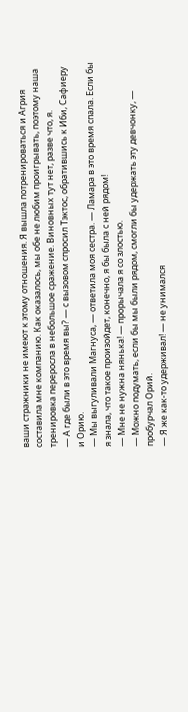ваши стражники не имеют к этому отношения. Я вышла потренироваться и Агрия составила мне компанию. Как оказалось, мы обе не любим проигрывать, поэтому наша тренировка переросла в небольшое сражение. Виновных тут нет, разве что, я.
― А где были в это время вы? ― с вызовом спросил Тэктос, обратившись к Иби, Сафиеру и Орию.
― Мы выгуливали Магнуса, ― ответила моя сестра. ― Ламара в это время спала. Если бы я знала, что такое произойдет, конечно, я бы была с ней рядом!
― Мне не нужна нянька! ― прорычала я со злостью.
― Можно подумать, если бы мы были рядом, смогли бы удержать эту девчонку, ― пробурчал Орий.
― Я же как-то удерживал! ― не унимался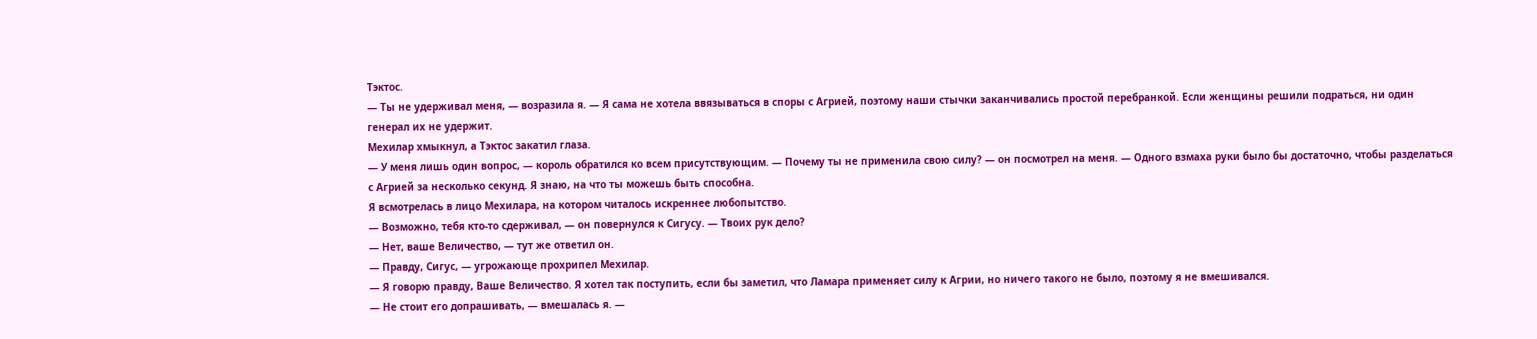Тэктос.
― Ты не удерживал меня, ― возразила я. ― Я сама не хотела ввязываться в споры с Агрией, поэтому наши стычки заканчивались простой перебранкой. Если женщины решили подраться, ни один генерал их не удержит.
Мехилар хмыкнул, а Тэктос закатил глаза.
― У меня лишь один вопрос, ― король обратился ко всем присутствующим. ― Почему ты не применила свою силу? ― он посмотрел на меня. ― Одного взмаха руки было бы достаточно, чтобы разделаться с Агрией за несколько секунд. Я знаю, на что ты можешь быть способна.
Я всмотрелась в лицо Мехилара, на котором читалось искреннее любопытство.
― Возможно, тебя кто-то сдерживал, ― он повернулся к Сигусу. ― Твоих рук дело?
― Нет, ваше Величество, ― тут же ответил он.
― Правду, Сигус, ― угрожающе прохрипел Мехилар.
― Я говорю правду, Ваше Величество. Я хотел так поступить, если бы заметил, что Ламара применяет силу к Агрии, но ничего такого не было, поэтому я не вмешивался.
― Не стоит его допрашивать, ― вмешалась я. ―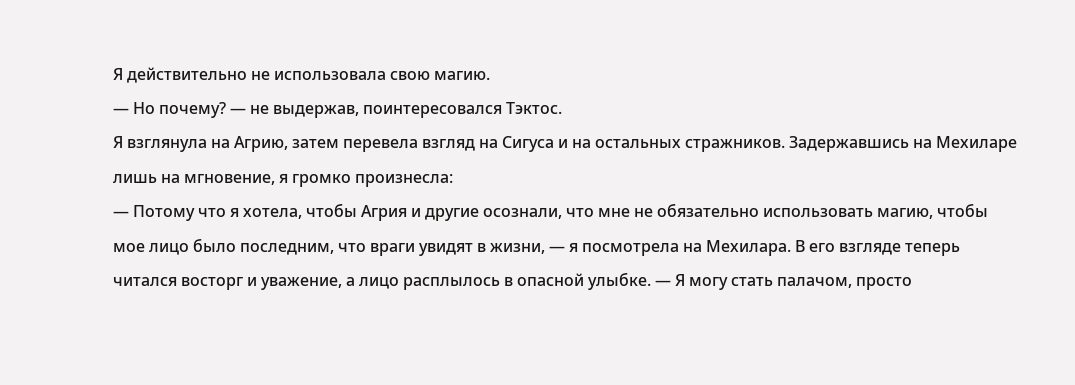Я действительно не использовала свою магию.
― Но почему? ― не выдержав, поинтересовался Тэктос.
Я взглянула на Агрию, затем перевела взгляд на Сигуса и на остальных стражников. Задержавшись на Мехиларе лишь на мгновение, я громко произнесла:
― Потому что я хотела, чтобы Агрия и другие осознали, что мне не обязательно использовать магию, чтобы мое лицо было последним, что враги увидят в жизни, ― я посмотрела на Мехилара. В его взгляде теперь читался восторг и уважение, а лицо расплылось в опасной улыбке. ― Я могу стать палачом, просто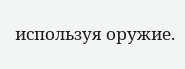используя оружие.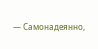― Самонадеянно,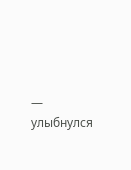― улыбнулся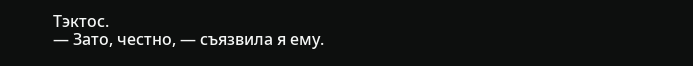Тэктос.
― Зато, честно, ― съязвила я ему.